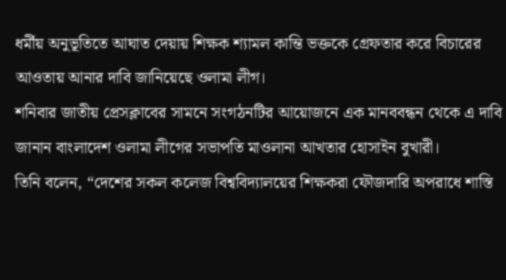ধর্মীয় অনুভূতিতে আঘাত দেয়ায় শিক্ষক শ্যামল কান্তি ভক্তকে গ্রেফতার করে বিচারের আওতায় আনার দাবি জানিয়েছে ওলামা লীগ।
শনিবার জাতীয় প্রেসক্লাবের সামনে সংগঠনটির আয়োজনে এক মানববন্ধন থেকে এ দাবি জানান বাংলাদেশ ওলামা লীগের সভাপতি মাওলানা আখতার হোসাইন বুখারী।
তিনি বলেন, “দেশের সকল কলেজ বিশ্ববিদ্যালয়ের শিক্ষকরা ফৌজদারি অপরাধে শাস্তি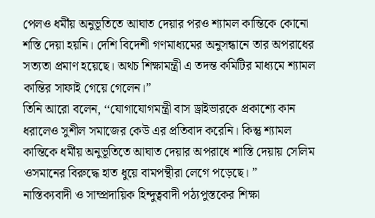পেলও ধর্মীয় অনুভূতিতে আঘাত দেয়ার পরও শ্যামল কান্তিকে কোনো শস্তি দেয়া হয়নি। দেশি বিদেশী গণমাধ্যমের অনুসন্ধানে তার অপরাধের সত্যতা প্রমাণ হয়েছে। অথচ শিক্ষামন্ত্রী এ তদন্ত কমিটির মাধ্যমে শ্যামল কান্তির সাফাই গেয়ে গেলেন।”
তিনি আরো বলেন, ‘‘যোগাযোগমন্ত্রী বাস ড্রাইভারকে প্রকাশ্যে কান ধরালেও সুশীল সমাজের কেউ এর প্রতিবাদ করেনি। কিন্তু শ্যামল কান্তিকে ধর্মীয় অনুভূতিতে আঘাত দেয়ার অপরাধে শাস্তি দেয়ায় সেলিম ওসমানের বিরুদ্ধে হাত ধুয়ে বামপন্থীরা লেগে পড়েছে। ”
নাস্তিক্যবাদী ও সাম্প্রদায়িক হিন্দুত্ববাদী পঠ্যপুস্তকের শিক্ষা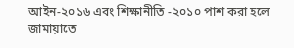আইন-২০১৬ এবং শিক্ষানীতি -২০১০ পাশ করা হলে জামায়াতে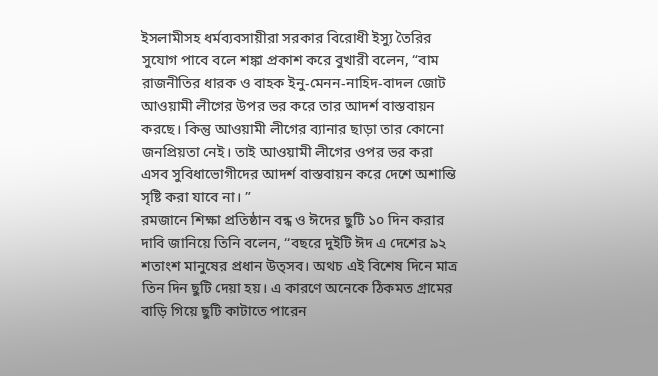ইসলামীসহ ধর্মব্যবসায়ীরা সরকার বিরোধী ইস্যু তৈরির সুযোগ পাবে বলে শঙ্কা প্রকাশ করে বুখারী বলেন, “বাম রাজনীতির ধারক ও বাহক ইনু-মেনন-নাহিদ-বাদল জোট আওয়ামী লীগের উপর ভর করে তার আদর্শ বাস্তবায়ন করছে। কিন্তু আওয়ামী লীগের ব্যানার ছাড়া তার কোনো জনপ্রিয়তা নেই। তাই আওয়ামী লীগের ওপর ভর করা এসব সুবিধাভোগীদের আদর্শ বাস্তবায়ন করে দেশে অশান্তি সৃষ্টি করা যাবে না। ”
রমজানে শিক্ষা প্রতিষ্ঠান বন্ধ ও ঈদের ছুটি ১০ দিন করার দাবি জানিয়ে তিনি বলেন, ‘‘বছরে দুইটি ঈদ এ দেশের ৯২ শতাংশ মানুষের প্রধান উত্সব। অথচ এই বিশেষ দিনে মাত্র তিন দিন ছুটি দেয়া হয়। এ কারণে অনেকে ঠিকমত গ্রামের বাড়ি গিয়ে ছুটি কাটাতে পারেন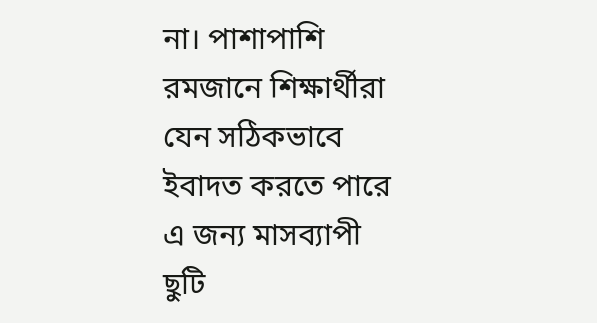না। পাশাপাশি রমজানে শিক্ষার্থীরা যেন সঠিকভাবে ইবাদত করতে পারে এ জন্য মাসব্যাপী ছুটি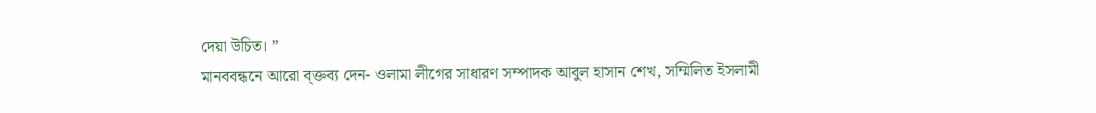দেয়া উচিত। ’’
মানববন্ধনে আরো ব্ক্তব্য দেন- ওলামা লীগের সাধারণ সম্পাদক আবুল হাসান শেখ, সম্মিলিত ইসলামী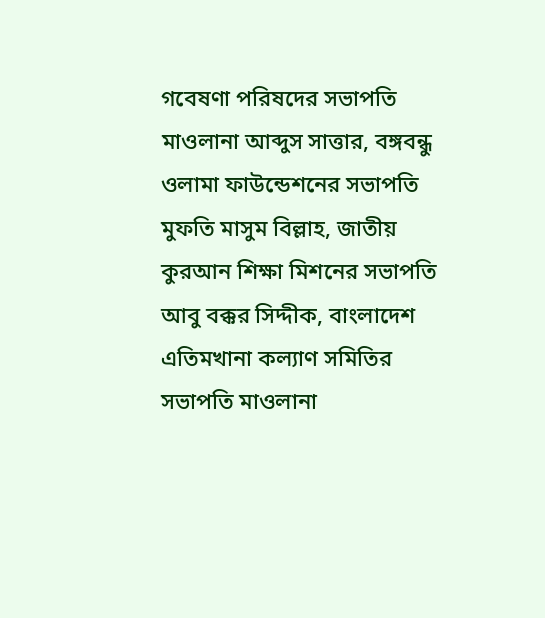গবেষণা পরিষদের সভাপতি মাওলানা আব্দুস সাত্তার, বঙ্গবন্ধু ওলামা ফাউন্ডেশনের সভাপতি মুফতি মাসুম বিল্লাহ, জাতীয় কুরআন শিক্ষা মিশনের সভাপতি আবু বক্কর সিদ্দীক, বাংলাদেশ এতিমখানা কল্যাণ সমিতির সভাপতি মাওলানা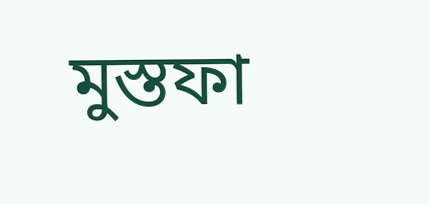মুস্তফা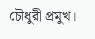চৌধুরী প্রমুখ।